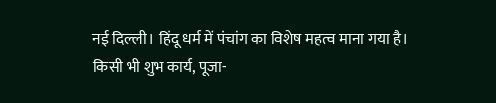नई दिल्ली। हिंदू धर्म में पंचांग का विशेष महत्व माना गया है। किसी भी शुभ कार्य, पूजा-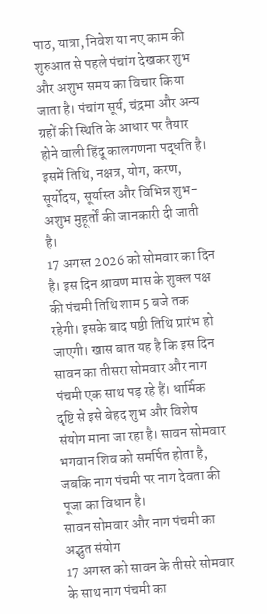पाठ, यात्रा, निवेश या नए काम की शुरुआत से पहले पंचांग देखकर शुभ और अशुभ समय का विचार किया जाता है। पंचांग सूर्य, चंद्रमा और अन्य ग्रहों की स्थिति के आधार पर तैयार होने वाली हिंदू कालगणना पद्धति है। इसमें तिथि, नक्षत्र, योग, करण, सूर्योदय, सूर्यास्त और विभिन्न शुभ-अशुभ मुहूर्तों की जानकारी दी जाती है।
17 अगस्त 2026 को सोमवार का दिन है। इस दिन श्रावण मास के शुक्ल पक्ष की पंचमी तिथि शाम 5 बजे तक रहेगी। इसके बाद षष्ठी तिथि प्रारंभ हो जाएगी। खास बात यह है कि इस दिन सावन का तीसरा सोमवार और नाग पंचमी एक साथ पड़ रहे हैं। धार्मिक दृष्टि से इसे बेहद शुभ और विशेष संयोग माना जा रहा है। सावन सोमवार भगवान शिव को समर्पित होता है, जबकि नाग पंचमी पर नाग देवता की पूजा का विधान है।
सावन सोमवार और नाग पंचमी का अद्भुत संयोग
17 अगस्त को सावन के तीसरे सोमवार के साथ नाग पंचमी का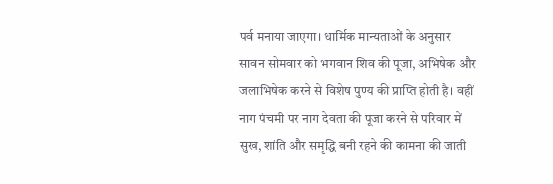पर्व मनाया जाएगा। धार्मिक मान्यताओं के अनुसार सावन सोमवार को भगवान शिव की पूजा, अभिषेक और जलाभिषेक करने से विशेष पुण्य की प्राप्ति होती है। वहीं नाग पंचमी पर नाग देवता की पूजा करने से परिवार में सुख, शांति और समृद्धि बनी रहने की कामना की जाती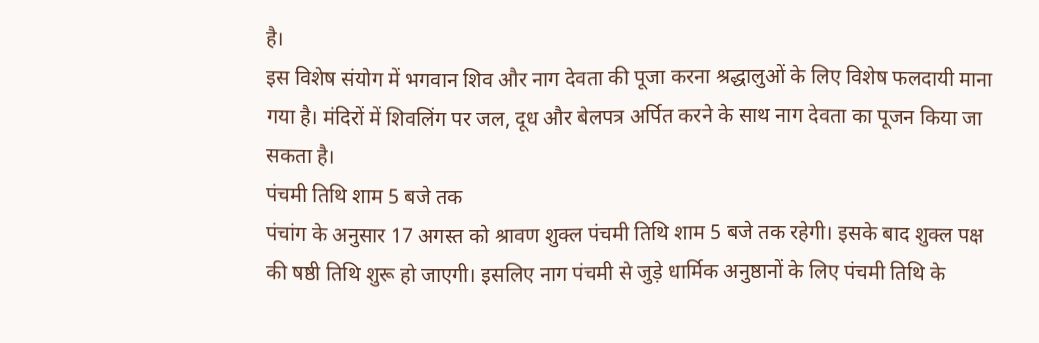है।
इस विशेष संयोग में भगवान शिव और नाग देवता की पूजा करना श्रद्धालुओं के लिए विशेष फलदायी माना गया है। मंदिरों में शिवलिंग पर जल, दूध और बेलपत्र अर्पित करने के साथ नाग देवता का पूजन किया जा सकता है।
पंचमी तिथि शाम 5 बजे तक
पंचांग के अनुसार 17 अगस्त को श्रावण शुक्ल पंचमी तिथि शाम 5 बजे तक रहेगी। इसके बाद शुक्ल पक्ष की षष्ठी तिथि शुरू हो जाएगी। इसलिए नाग पंचमी से जुड़े धार्मिक अनुष्ठानों के लिए पंचमी तिथि के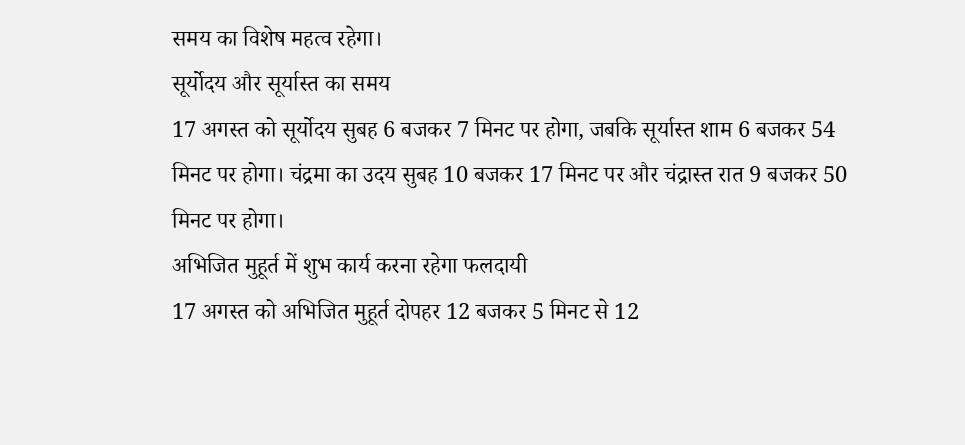समय का विशेष महत्व रहेगा।
सूर्योदय और सूर्यास्त का समय
17 अगस्त को सूर्योदय सुबह 6 बजकर 7 मिनट पर होगा, जबकि सूर्यास्त शाम 6 बजकर 54 मिनट पर होगा। चंद्रमा का उदय सुबह 10 बजकर 17 मिनट पर और चंद्रास्त रात 9 बजकर 50 मिनट पर होगा।
अभिजित मुहूर्त में शुभ कार्य करना रहेगा फलदायी
17 अगस्त को अभिजित मुहूर्त दोपहर 12 बजकर 5 मिनट से 12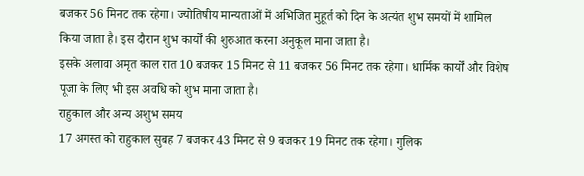बजकर 56 मिनट तक रहेगा। ज्योतिषीय मान्यताओं में अभिजित मुहूर्त को दिन के अत्यंत शुभ समयों में शामिल किया जाता है। इस दौरान शुभ कार्यों की शुरुआत करना अनुकूल माना जाता है।
इसके अलावा अमृत काल रात 10 बजकर 15 मिनट से 11 बजकर 56 मिनट तक रहेगा। धार्मिक कार्यों और विशेष पूजा के लिए भी इस अवधि को शुभ माना जाता है।
राहुकाल और अन्य अशुभ समय
17 अगस्त को राहुकाल सुबह 7 बजकर 43 मिनट से 9 बजकर 19 मिनट तक रहेगा। गुलिक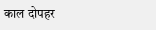काल दोपहर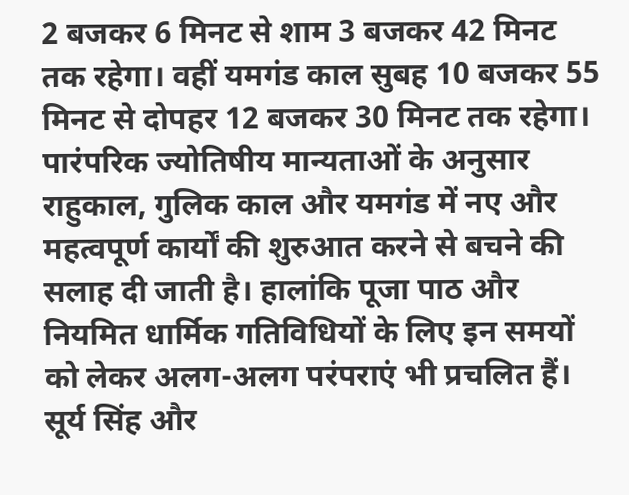2 बजकर 6 मिनट से शाम 3 बजकर 42 मिनट तक रहेगा। वहीं यमगंड काल सुबह 10 बजकर 55 मिनट से दोपहर 12 बजकर 30 मिनट तक रहेगा।
पारंपरिक ज्योतिषीय मान्यताओं के अनुसार राहुकाल, गुलिक काल और यमगंड में नए और महत्वपूर्ण कार्यों की शुरुआत करने से बचने की सलाह दी जाती है। हालांकि पूजा पाठ और नियमित धार्मिक गतिविधियों के लिए इन समयों को लेकर अलग-अलग परंपराएं भी प्रचलित हैं।
सूर्य सिंह और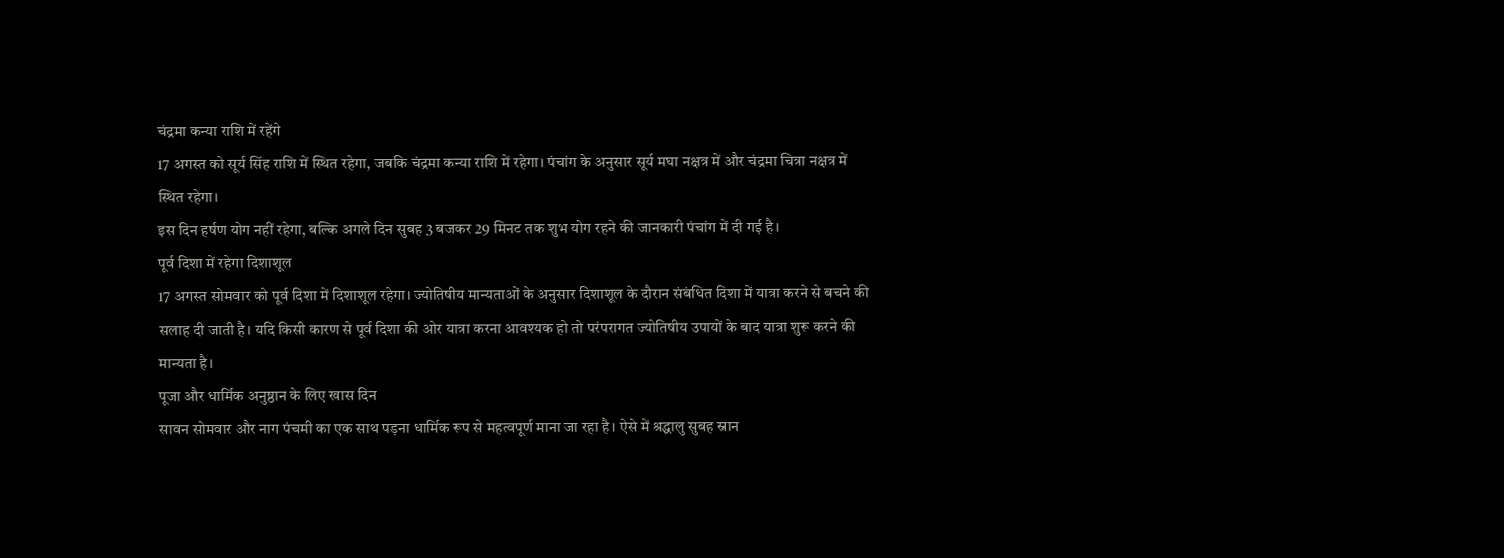चंद्रमा कन्या राशि में रहेंगे
17 अगस्त को सूर्य सिंह राशि में स्थित रहेगा, जबकि चंद्रमा कन्या राशि में रहेगा। पंचांग के अनुसार सूर्य मघा नक्षत्र में और चंद्रमा चित्रा नक्षत्र में स्थित रहेगा।
इस दिन हर्षण योग नहीं रहेगा, बल्कि अगले दिन सुबह 3 बजकर 29 मिनट तक शुभ योग रहने की जानकारी पंचांग में दी गई है।
पूर्व दिशा में रहेगा दिशाशूल
17 अगस्त सोमवार को पूर्व दिशा में दिशाशूल रहेगा। ज्योतिषीय मान्यताओं के अनुसार दिशाशूल के दौरान संबंधित दिशा में यात्रा करने से बचने की सलाह दी जाती है। यदि किसी कारण से पूर्व दिशा की ओर यात्रा करना आवश्यक हो तो परंपरागत ज्योतिषीय उपायों के बाद यात्रा शुरू करने की मान्यता है।
पूजा और धार्मिक अनुष्ठान के लिए खास दिन
सावन सोमवार और नाग पंचमी का एक साथ पड़ना धार्मिक रूप से महत्वपूर्ण माना जा रहा है। ऐसे में श्रद्धालु सुबह स्नान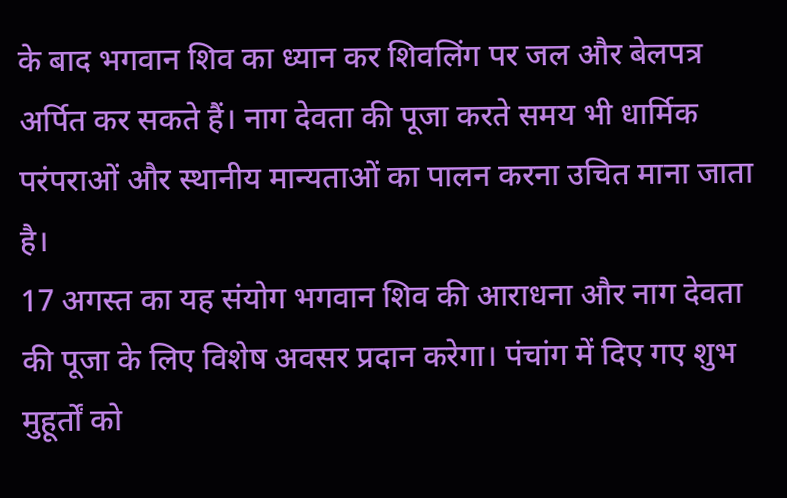के बाद भगवान शिव का ध्यान कर शिवलिंग पर जल और बेलपत्र अर्पित कर सकते हैं। नाग देवता की पूजा करते समय भी धार्मिक परंपराओं और स्थानीय मान्यताओं का पालन करना उचित माना जाता है।
17 अगस्त का यह संयोग भगवान शिव की आराधना और नाग देवता की पूजा के लिए विशेष अवसर प्रदान करेगा। पंचांग में दिए गए शुभ मुहूर्तों को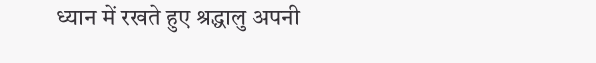ध्यान में रखते हुए श्रद्धालु अपनी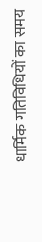धार्मिक गतिविधियों का समय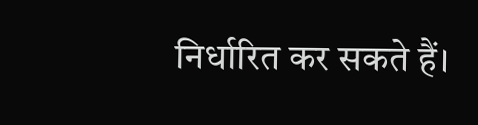निर्धारित कर सकते हैं।